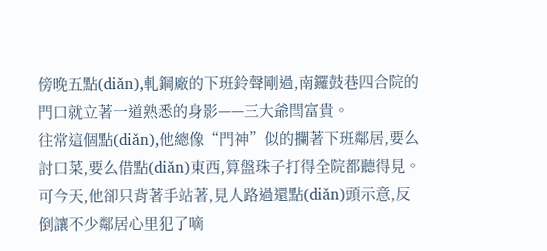傍晚五點(diǎn),軋鋼廠的下班鈴聲剛過,南鑼鼓巷四合院的門口就立著一道熟悉的身影——三大爺閆富貴。
往常這個點(diǎn),他總像“門神”似的攔著下班鄰居,要么討口菜,要么借點(diǎn)東西,算盤珠子打得全院都聽得見。
可今天,他卻只背著手站著,見人路過還點(diǎn)頭示意,反倒讓不少鄰居心里犯了嘀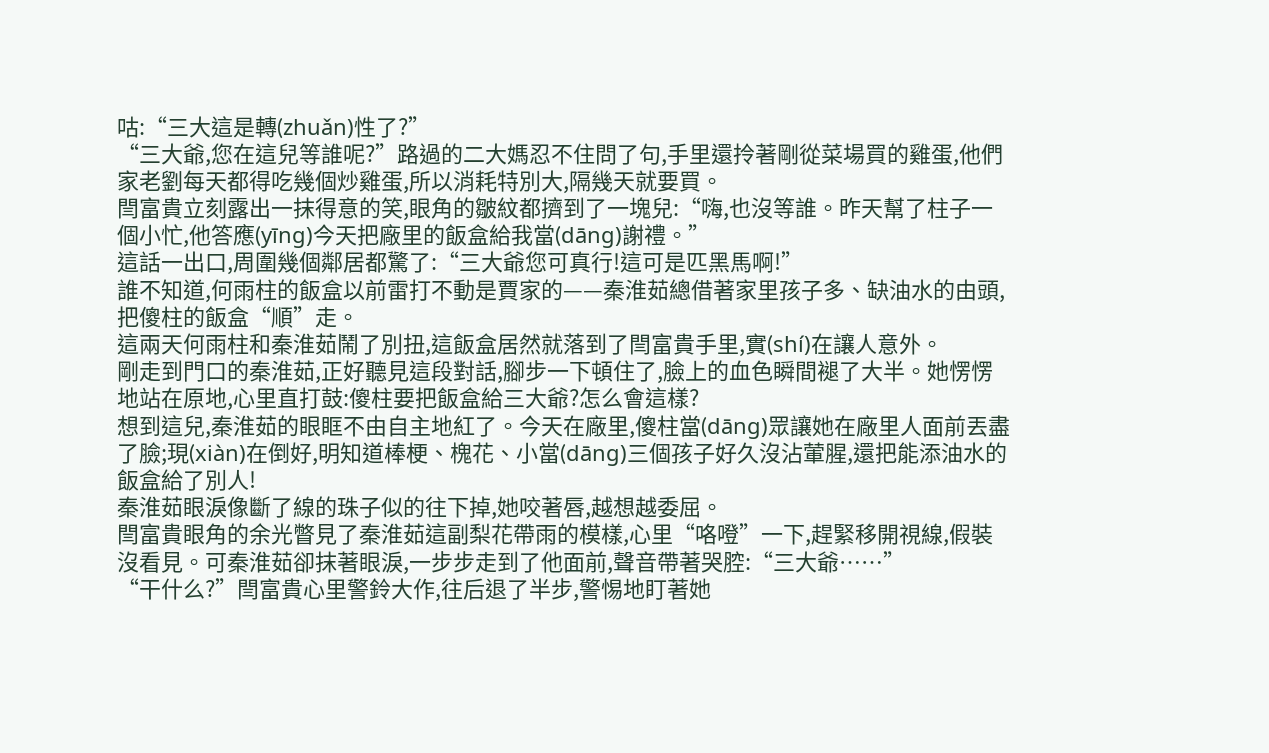咕:“三大這是轉(zhuǎn)性了?”
“三大爺,您在這兒等誰呢?”路過的二大媽忍不住問了句,手里還拎著剛從菜場買的雞蛋,他們家老劉每天都得吃幾個炒雞蛋,所以消耗特別大,隔幾天就要買。
閆富貴立刻露出一抹得意的笑,眼角的皺紋都擠到了一塊兒:“嗨,也沒等誰。昨天幫了柱子一個小忙,他答應(yīng)今天把廠里的飯盒給我當(dāng)謝禮。”
這話一出口,周圍幾個鄰居都驚了:“三大爺您可真行!這可是匹黑馬啊!”
誰不知道,何雨柱的飯盒以前雷打不動是賈家的——秦淮茹總借著家里孩子多、缺油水的由頭,把傻柱的飯盒“順”走。
這兩天何雨柱和秦淮茹鬧了別扭,這飯盒居然就落到了閆富貴手里,實(shí)在讓人意外。
剛走到門口的秦淮茹,正好聽見這段對話,腳步一下頓住了,臉上的血色瞬間褪了大半。她愣愣地站在原地,心里直打鼓:傻柱要把飯盒給三大爺?怎么會這樣?
想到這兒,秦淮茹的眼眶不由自主地紅了。今天在廠里,傻柱當(dāng)眾讓她在廠里人面前丟盡了臉;現(xiàn)在倒好,明知道棒梗、槐花、小當(dāng)三個孩子好久沒沾葷腥,還把能添油水的飯盒給了別人!
秦淮茹眼淚像斷了線的珠子似的往下掉,她咬著唇,越想越委屈。
閆富貴眼角的余光瞥見了秦淮茹這副梨花帶雨的模樣,心里“咯噔”一下,趕緊移開視線,假裝沒看見。可秦淮茹卻抹著眼淚,一步步走到了他面前,聲音帶著哭腔:“三大爺……”
“干什么?”閆富貴心里警鈴大作,往后退了半步,警惕地盯著她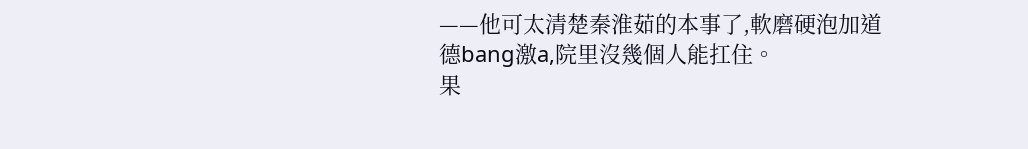——他可太清楚秦淮茹的本事了,軟磨硬泡加道德bang激a,院里沒幾個人能扛住。
果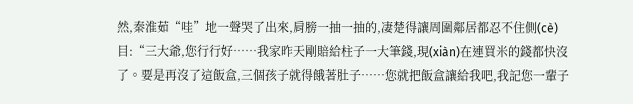然,秦淮茹“哇”地一聲哭了出來,肩膀一抽一抽的,凄楚得讓周圍鄰居都忍不住側(cè)目:“三大爺,您行行好……我家昨天剛賠給柱子一大筆錢,現(xiàn)在連買米的錢都快沒了。要是再沒了這飯盒,三個孩子就得餓著肚子……您就把飯盒讓給我吧,我記您一輩子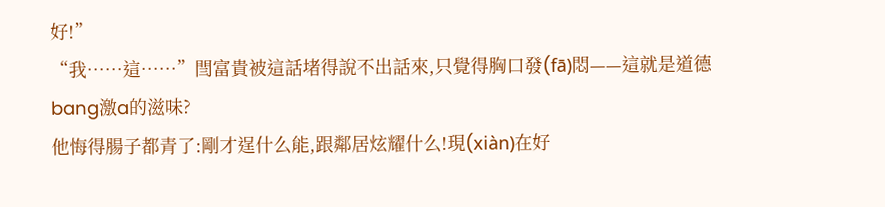好!”
“我……這……”閆富貴被這話堵得說不出話來,只覺得胸口發(fā)悶——這就是道德bang激a的滋味?
他悔得腸子都青了:剛才逞什么能,跟鄰居炫耀什么!現(xiàn)在好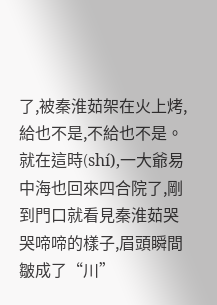了,被秦淮茹架在火上烤,給也不是,不給也不是。
就在這時(shí),一大爺易中海也回來四合院了,剛到門口就看見秦淮茹哭哭啼啼的樣子,眉頭瞬間皺成了“川”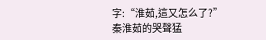字:“淮茹,這又怎么了?”
秦淮茹的哭聲猛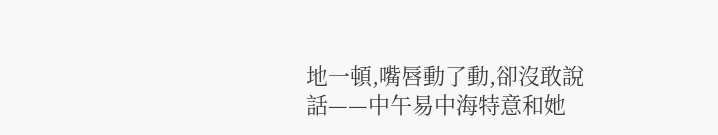地一頓,嘴唇動了動,卻沒敢說話——中午易中海特意和她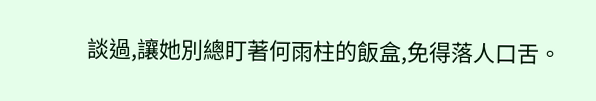談過,讓她別總盯著何雨柱的飯盒,免得落人口舌。